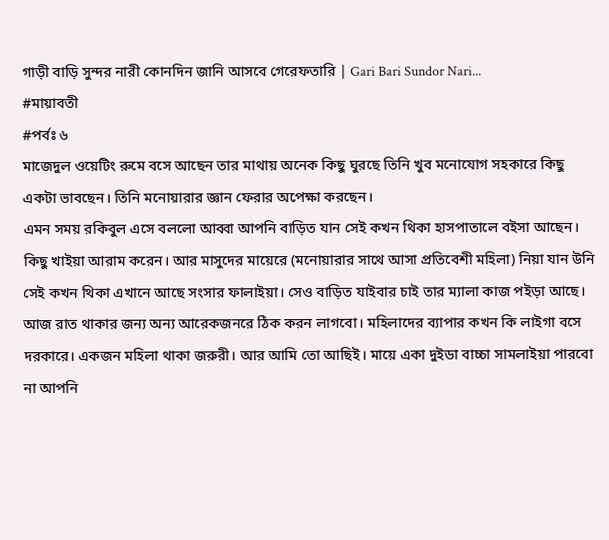গাড়ী বাড়ি সুন্দর নারী কোনদিন জানি আসবে গেরেফতারি | Gari Bari Sundor Nari...
#মায়াবতী
#পর্বঃ ৬
মাজেদুল ওয়েটিং রুমে বসে আছেন তার মাথায় অনেক কিছু ঘুরছে তিনি খুব মনোযোগ সহকারে কিছু একটা ভাবছেন। তিনি মনোয়ারার জ্ঞান ফেরার অপেক্ষা করছেন।
এমন সময় রকিবুল এসে বললো আব্বা আপনি বাড়িত যান সেই কখন থিকা হাসপাতালে বইসা আছেন। কিছু খাইয়া আরাম করেন। আর মাসুদের মায়েরে (মনোয়ারার সাথে আসা প্রতিবেশী মহিলা) নিয়া যান উনি সেই কখন থিকা এখানে আছে সংসার ফালাইয়া। সেও বাড়িত যাইবার চাই তার ম্যালা কাজ পইড়া আছে। আজ রাত থাকার জন্য অন্য আরেকজনরে ঠিক করন লাগবো। মহিলাদের ব্যাপার কখন কি লাইগা বসে দরকারে। একজন মহিলা থাকা জরুরী। আর আমি তো আছিই। মায়ে একা দুইডা বাচ্চা সামলাইয়া পারবো না আপনি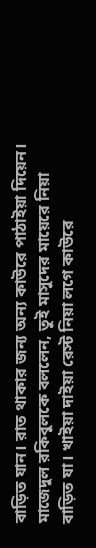বাড়িত যান। রাত থাকার জন্য অন্য কাউরে পাঠাইয়া দিয়েন।
মাজেদুল রকিবুলকে বললেন, তুই মাসুদের মায়েরে নিয়া বাড়িত যা। খাইয়া দাইয়া রেস্ট নিয়া লগে কাউরে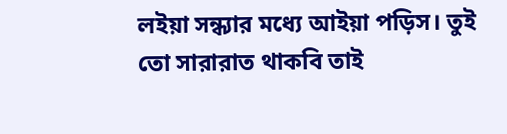লইয়া সন্ধ্যার মধ্যে আইয়া পড়িস। তুই তো সারারাত থাকবি তাই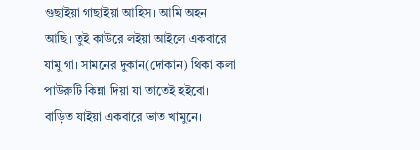গুছাইয়া গাছাইয়া আহিস। আমি অহন আছি। তুই কাউরে লইয়া আইলে একবারে যামু গা। সামনের দুকান(দোকান) থিকা কলা পাউরুটি কিন্না দিয়া যা তাতেই হইবো। বাড়িত যাইয়া একবারে ভাত খামুনে।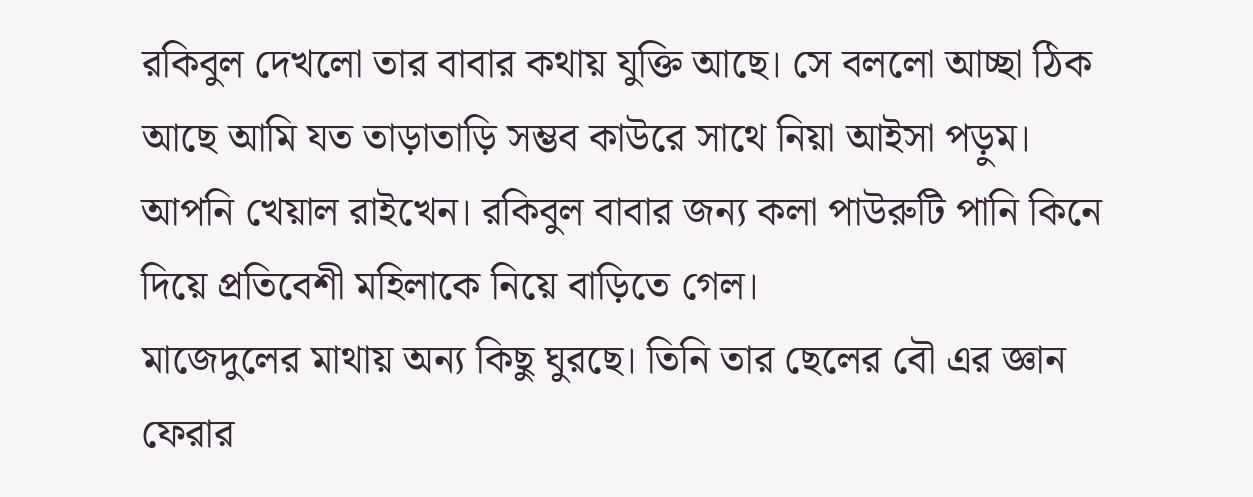রকিবুল দেখলো তার বাবার কথায় যুক্তি আছে। সে বললো আচ্ছা ঠিক আছে আমি যত তাড়াতাড়ি সম্ভব কাউরে সাথে নিয়া আইসা পড়ুম। আপনি খেয়াল রাইখেন। রকিবুল বাবার জন্য কলা পাউরুটি পানি কিনে দিয়ে প্রতিবেশী মহিলাকে নিয়ে বাড়িতে গেল।
মাজেদুলের মাথায় অন্য কিছু ঘুরছে। তিনি তার ছেলের বৌ এর জ্ঞান ফেরার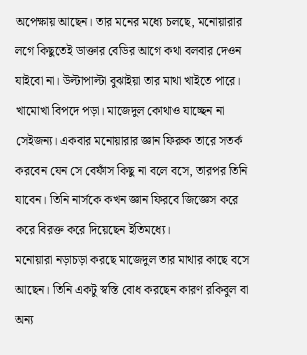অপেক্ষায় আছেন। তার মনের মধ্যে চলছে, মনোয়ারার লগে কিছুতেই ডাক্তার বেডির আগে কথা বলবার দেওন যাইবো না। উল্টাপাল্টা বুঝাইয়া তার মাথা খাইতে পারে। খামোখা বিপদে পড়া। মাজেদুল কোথাও যাচ্ছেন না সেইজন্য। একবার মনোয়ারার জ্ঞান ফিরুক তারে সতর্ক করবেন যেন সে বেফাঁস কিছু না বলে বসে, তারপর তিনি যাবেন। তিনি নার্সকে কখন জ্ঞান ফিরবে জিজ্ঞেস করে করে বিরক্ত করে দিয়েছেন ইতিমধ্যে।
মনোয়ারা নড়াচড়া করছে মাজেদুল তার মাথার কাছে বসে আছেন। তিনি একটু স্বস্তি বোধ করছেন কারণ রকিবুল বা অন্য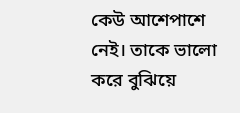কেউ আশেপাশে নেই। তাকে ভালো করে বুঝিয়ে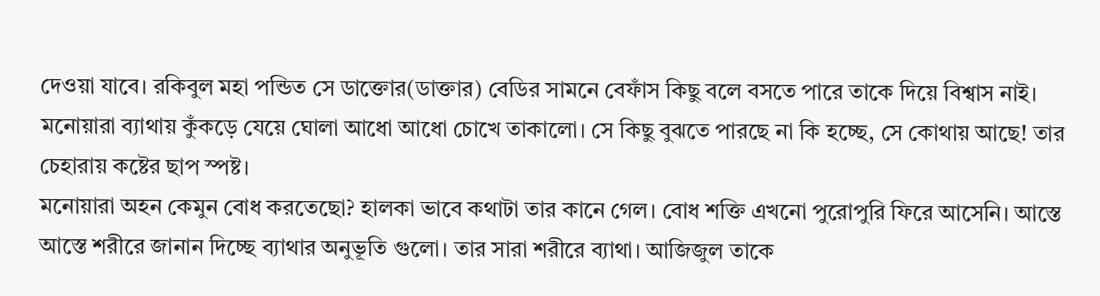দেওয়া যাবে। রকিবুল মহা পন্ডিত সে ডাক্তোর(ডাক্তার) বেডির সামনে বেফাঁস কিছু বলে বসতে পারে তাকে দিয়ে বিশ্বাস নাই।
মনোয়ারা ব্যাথায় কুঁকড়ে যেয়ে ঘোলা আধো আধো চোখে তাকালো। সে কিছু বুঝতে পারছে না কি হচ্ছে, সে কোথায় আছে! তার চেহারায় কষ্টের ছাপ স্পষ্ট।
মনোয়ারা অহন কেমুন বোধ করতেছো? হালকা ভাবে কথাটা তার কানে গেল। বোধ শক্তি এখনো পুরোপুরি ফিরে আসেনি। আস্তে আস্তে শরীরে জানান দিচ্ছে ব্যাথার অনুভূতি গুলো। তার সারা শরীরে ব্যাথা। আজিজুল তাকে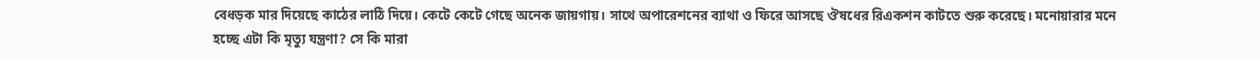বেধড়ক মার দিয়েছে কাঠের লাঠি দিয়ে। কেটে কেটে গেছে অনেক জায়গায়। সাথে অপারেশনের ব্যাথা ও ফিরে আসছে ঔষধের রিএকশন কাটতে শুরু করেছে। মনোয়ারার মনে হচ্ছে এটা কি মৃত্যু যন্ত্রণা? সে কি মারা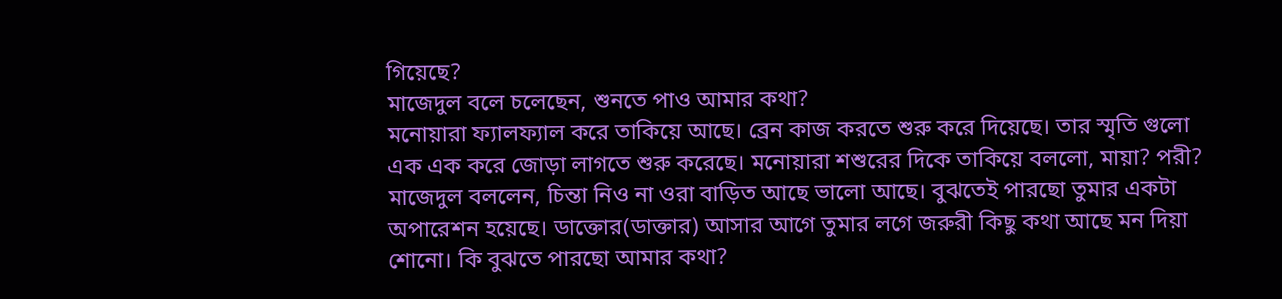গিয়েছে?
মাজেদুল বলে চলেছেন, শুনতে পাও আমার কথা?
মনোয়ারা ফ্যালফ্যাল করে তাকিয়ে আছে। ব্রেন কাজ করতে শুরু করে দিয়েছে। তার স্মৃতি গুলো এক এক করে জোড়া লাগতে শুরু করেছে। মনোয়ারা শশুরের দিকে তাকিয়ে বললো, মায়া? পরী?
মাজেদুল বললেন, চিন্তা নিও না ওরা বাড়িত আছে ভালো আছে। বুঝতেই পারছো তুমার একটা অপারেশন হয়েছে। ডাক্তোর(ডাক্তার) আসার আগে তুমার লগে জরুরী কিছু কথা আছে মন দিয়া শোনো। কি বুঝতে পারছো আমার কথা?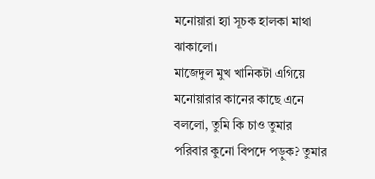মনোয়ারা হ্যা সূচক হালকা মাথা ঝাকালো।
মাজেদুল মুখ খানিকটা এগিয়ে মনোয়ারার কানের কাছে এনে বললো, তুমি কি চাও তুমার পরিবার কুনো বিপদে পড়ুক? তুমার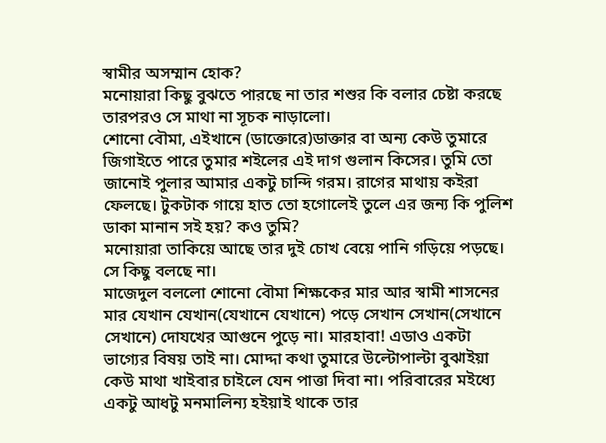স্বামীর অসম্মান হোক?
মনোয়ারা কিছু বুঝতে পারছে না তার শশুর কি বলার চেষ্টা করছে তারপরও সে মাথা না সূচক নাড়ালো।
শোনো বৌমা, এইখানে (ডাক্তোরে)ডাক্তার বা অন্য কেউ তুমারে জিগাইতে পারে তুমার শইলের এই দাগ গুলান কিসের। তুমি তো জানোই পুলার আমার একটু চান্দি গরম। রাগের মাথায় কইরা ফেলছে। টুকটাক গায়ে হাত তো হগোলেই তুলে এর জন্য কি পুলিশ ডাকা মানান সই হয়? কও তুমি?
মনোয়ারা তাকিয়ে আছে তার দুই চোখ বেয়ে পানি গড়িয়ে পড়ছে। সে কিছু বলছে না।
মাজেদুল বললো শোনো বৌমা শিক্ষকের মার আর স্বামী শাসনের মার যেখান যেখান(যেখানে যেখানে) পড়ে সেখান সেখান(সেখানে সেখানে) দোযখের আগুনে পুড়ে না। মারহাবা! এডাও একটা ভাগ্যের বিষয় তাই না। মোদ্দা কথা তুমারে উল্টোপাল্টা বুঝাইয়া কেউ মাথা খাইবার চাইলে যেন পাত্তা দিবা না। পরিবারের মইধ্যে একটু আধটু মনমালিন্য হইয়াই থাকে তার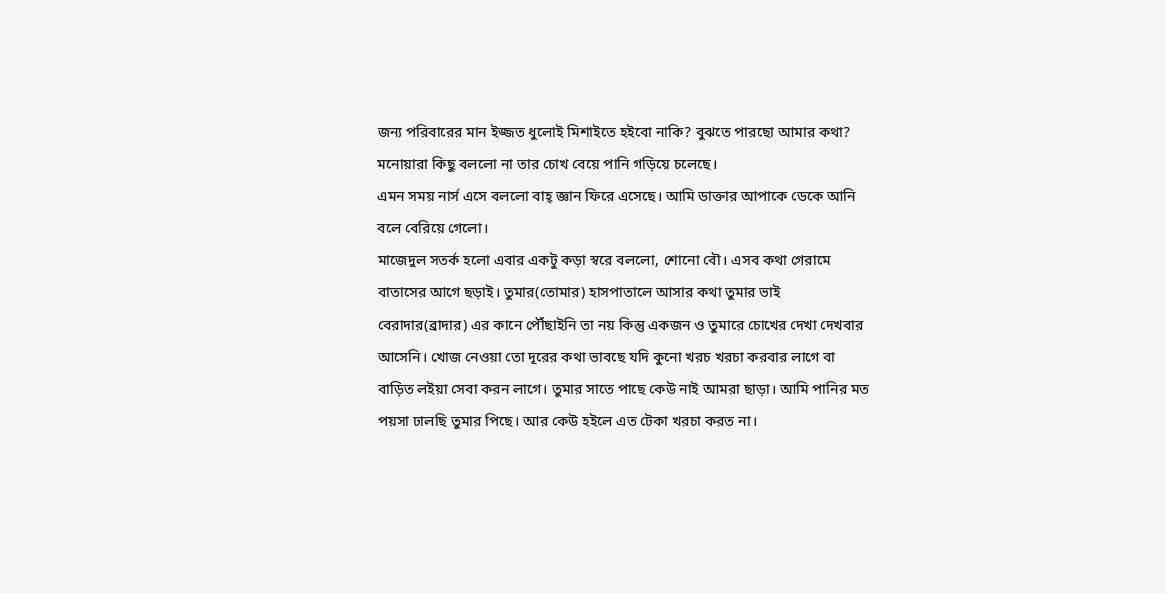জন্য পরিবারের মান ইজ্জত ধুলোই মিশাইতে হইবো নাকি? বুঝতে পারছো আমার কথা?
মনোয়ারা কিছু বললো না তার চোখ বেয়ে পানি গড়িয়ে চলেছে।
এমন সময় নার্স এসে বললো বাহ্ জ্ঞান ফিরে এসেছে। আমি ডাক্তার আপাকে ডেকে আনি বলে বেরিয়ে গেলো।
মাজেদুল সতর্ক হলো এবার একটু কড়া স্বরে বললো, শোনো বৌ। এসব কথা গেরামে বাতাসের আগে ছড়াই। তুমার(তোমার) হাসপাতালে আসার কথা তুমার ভাই বেরাদার(ব্রাদার) এর কানে পৌঁছাইনি তা নয় কিন্তু একজন ও তুমারে চোখের দেখা দেখবার আসেনি। খোজ নেওয়া তো দূরের কথা ভাবছে যদি কুনো খরচ খরচা করবার লাগে বা বাড়িত লইয়া সেবা করন লাগে। তুমার সাতে পাছে কেউ নাই আমরা ছাড়া। আমি পানির মত পয়সা ঢালছি তুমার পিছে। আর কেউ হইলে এত টেকা খরচা করত না।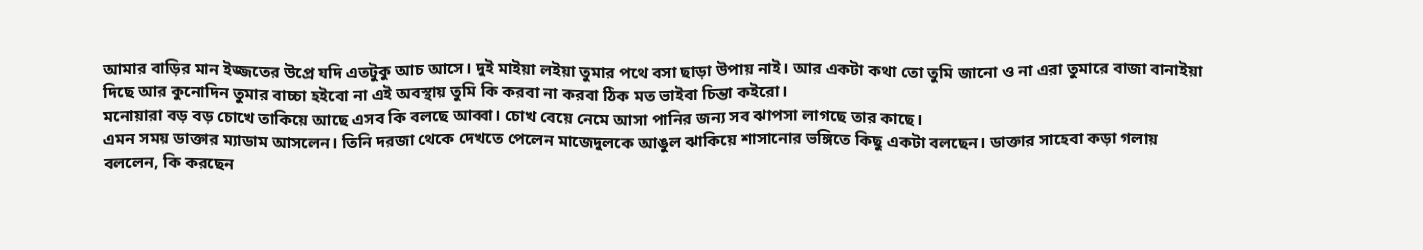আমার বাড়ির মান ইজ্জতের উপ্রে যদি এতটুকু আচ আসে। দুই মাইয়া লইয়া তুমার পথে বসা ছাড়া উপায় নাই। আর একটা কথা তো তুমি জানো ও না এরা তুমারে বাজা বানাইয়া দিছে আর কুনোদিন তুমার বাচ্চা হইবো না এই অবস্থায় তুমি কি করবা না করবা ঠিক মত ভাইবা চিন্তা কইরো।
মনোয়ারা বড় বড় চোখে তাকিয়ে আছে এসব কি বলছে আব্বা। চোখ বেয়ে নেমে আসা পানির জন্য সব ঝাপসা লাগছে তার কাছে।
এমন সময় ডাক্তার ম্যাডাম আসলেন। তিনি দরজা থেকে দেখতে পেলেন মাজেদুলকে আঙুল ঝাকিয়ে শাসানোর ভঙ্গিতে কিছু একটা বলছেন। ডাক্তার সাহেবা কড়া গলায় বললেন, কি করছেন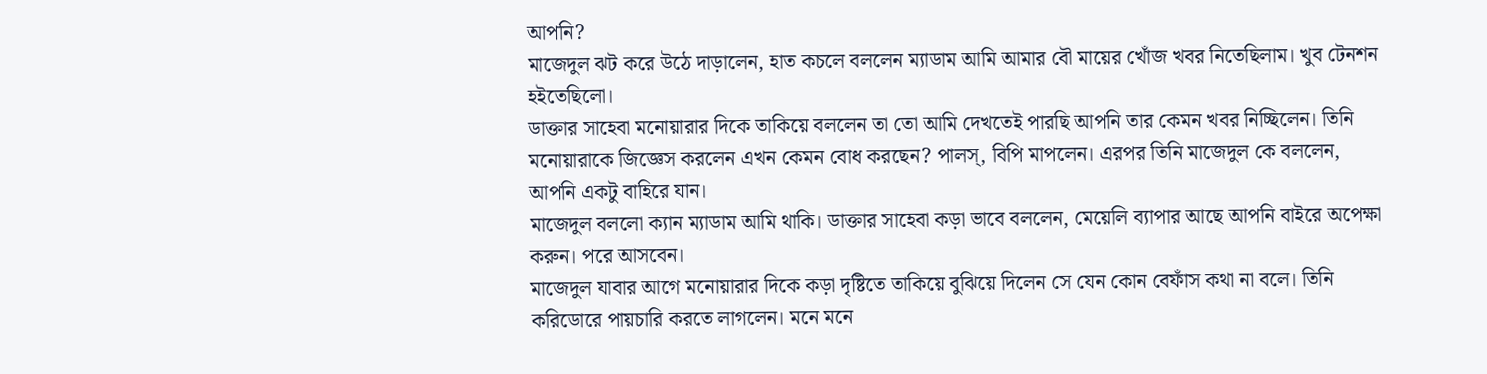আপনি?
মাজেদুল ঝট করে উঠে দাড়ালেন, হাত কচলে বললেন ম্যাডাম আমি আমার বৌ মায়ের খোঁজ খবর নিতেছিলাম। খুব টেনশন হইতেছিলো।
ডাক্তার সাহেবা মনোয়ারার দিকে তাকিয়ে বললেন তা তো আমি দেখতেই পারছি আপনি তার কেমন খবর নিচ্ছিলেন। তিনি মনোয়ারাকে জিজ্ঞেস করলেন এখন কেমন বোধ করছেন? পালস্, বিপি মাপলেন। এরপর তিনি মাজেদুল কে বললেন, আপনি একটু বাহিরে যান।
মাজেদুল বললো ক্যান ম্যাডাম আমি থাকি। ডাক্তার সাহেবা কড়া ভাবে বললেন, মেয়েলি ব্যাপার আছে আপনি বাইরে অপেক্ষা করুন। পরে আসবেন।
মাজেদুল যাবার আগে মনোয়ারার দিকে কড়া দৃষ্টিতে তাকিয়ে বুঝিয়ে দিলেন সে যেন কোন বেফাঁস কথা না বলে। তিনি করিডোরে পায়চারি করতে লাগলেন। মনে মনে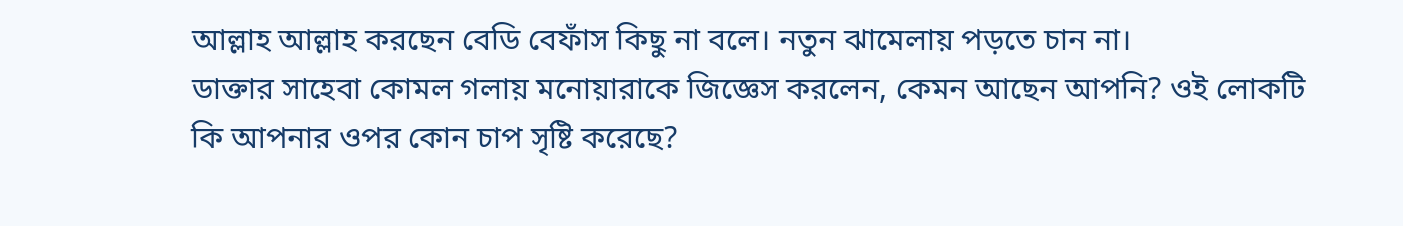আল্লাহ আল্লাহ করছেন বেডি বেফাঁস কিছু না বলে। নতুন ঝামেলায় পড়তে চান না।
ডাক্তার সাহেবা কোমল গলায় মনোয়ারাকে জিজ্ঞেস করলেন, কেমন আছেন আপনি? ওই লোকটি কি আপনার ওপর কোন চাপ সৃষ্টি করেছে?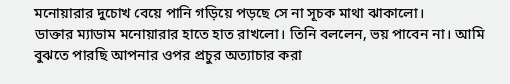মনোয়ারার দুচোখ বেয়ে পানি গড়িয়ে পড়ছে সে না সূচক মাথা ঝাকালো।
ডাক্তার ম্যাডাম মনোয়ারার হাতে হাত রাখলো। তিনি বললেন, ভয় পাবেন না। আমি বুঝতে পারছি আপনার ওপর প্রচুর অত্যাচার করা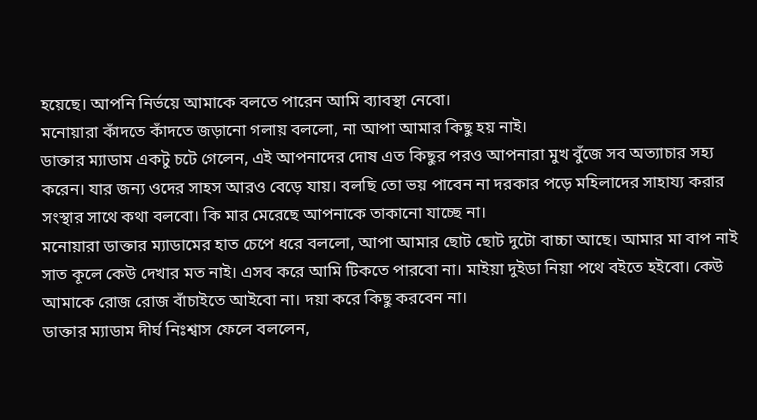হয়েছে। আপনি নির্ভয়ে আমাকে বলতে পারেন আমি ব্যাবস্থা নেবো।
মনোয়ারা কাঁদতে কাঁদতে জড়ানো গলায় বললো, না আপা আমার কিছু হয় নাই।
ডাক্তার ম্যাডাম একটু চটে গেলেন, এই আপনাদের দোষ এত কিছুর পরও আপনারা মুখ বুঁজে সব অত্যাচার সহ্য করেন। যার জন্য ওদের সাহস আরও বেড়ে যায়। বলছি তো ভয় পাবেন না দরকার পড়ে মহিলাদের সাহায্য করার সংস্থার সাথে কথা বলবো। কি মার মেরেছে আপনাকে তাকানো যাচ্ছে না।
মনোয়ারা ডাক্তার ম্যাডামের হাত চেপে ধরে বললো, আপা আমার ছোট ছোট দুটো বাচ্চা আছে। আমার মা বাপ নাই সাত কূলে কেউ দেখার মত নাই। এসব করে আমি টিকতে পারবো না। মাইয়া দুইডা নিয়া পথে বইতে হইবো। কেউ আমাকে রোজ রোজ বাঁচাইতে আইবো না। দয়া করে কিছু করবেন না।
ডাক্তার ম্যাডাম দীর্ঘ নিঃশ্বাস ফেলে বললেন,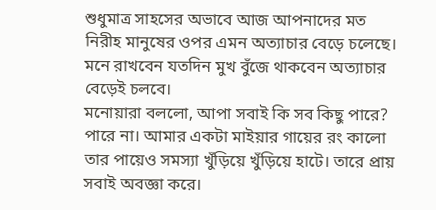শুধুমাত্র সাহসের অভাবে আজ আপনাদের মত নিরীহ মানুষের ওপর এমন অত্যাচার বেড়ে চলেছে। মনে রাখবেন যতদিন মুখ বুঁজে থাকবেন অত্যাচার বেড়েই চলবে।
মনোয়ারা বললো, আপা সবাই কি সব কিছু পারে? পারে না। আমার একটা মাইয়ার গায়ের রং কালো তার পায়েও সমস্যা খুঁড়িয়ে খুঁড়িয়ে হাটে। তারে প্রায় সবাই অবজ্ঞা করে।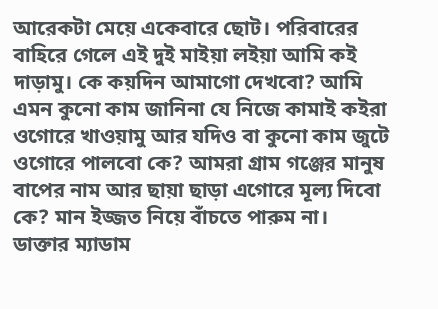আরেকটা মেয়ে একেবারে ছোট। পরিবারের বাহিরে গেলে এই দুই মাইয়া লইয়া আমি কই দাড়ামু। কে কয়দিন আমাগো দেখবো? আমি এমন কুনো কাম জানিনা যে নিজে কামাই কইরা ওগোরে খাওয়ামু আর যদিও বা কুনো কাম জুটে ওগোরে পালবো কে? আমরা গ্রাম গঞ্জের মানুষ বাপের নাম আর ছায়া ছাড়া এগোরে মূল্য দিবো কে? মান ইজ্জত নিয়ে বাঁচতে পারুম না।
ডাক্তার ম্যাডাম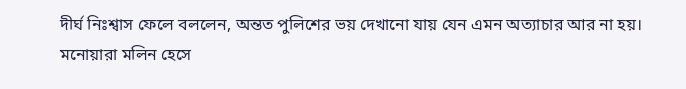দীর্ঘ নিঃশ্বাস ফেলে বললেন, অন্তত পুলিশের ভয় দেখানো যায় যেন এমন অত্যাচার আর না হয়।
মনোয়ারা মলিন হেসে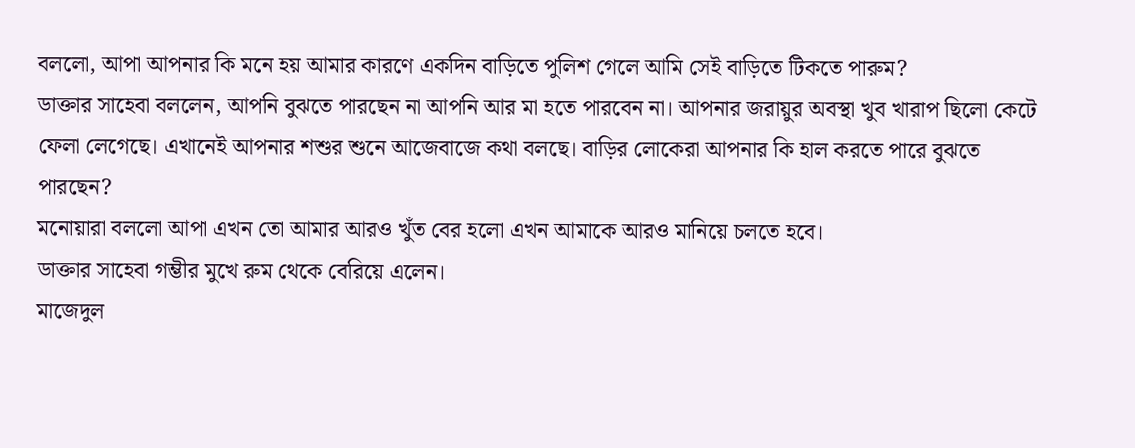বললো, আপা আপনার কি মনে হয় আমার কারণে একদিন বাড়িতে পুলিশ গেলে আমি সেই বাড়িতে টিকতে পারুম?
ডাক্তার সাহেবা বললেন, আপনি বুঝতে পারছেন না আপনি আর মা হতে পারবেন না। আপনার জরায়ুর অবস্থা খুব খারাপ ছিলো কেটে ফেলা লেগেছে। এখানেই আপনার শশুর শুনে আজেবাজে কথা বলছে। বাড়ির লোকেরা আপনার কি হাল করতে পারে বুঝতে পারছেন?
মনোয়ারা বললো আপা এখন তো আমার আরও খুঁত বের হলো এখন আমাকে আরও মানিয়ে চলতে হবে।
ডাক্তার সাহেবা গম্ভীর মুখে রুম থেকে বেরিয়ে এলেন।
মাজেদুল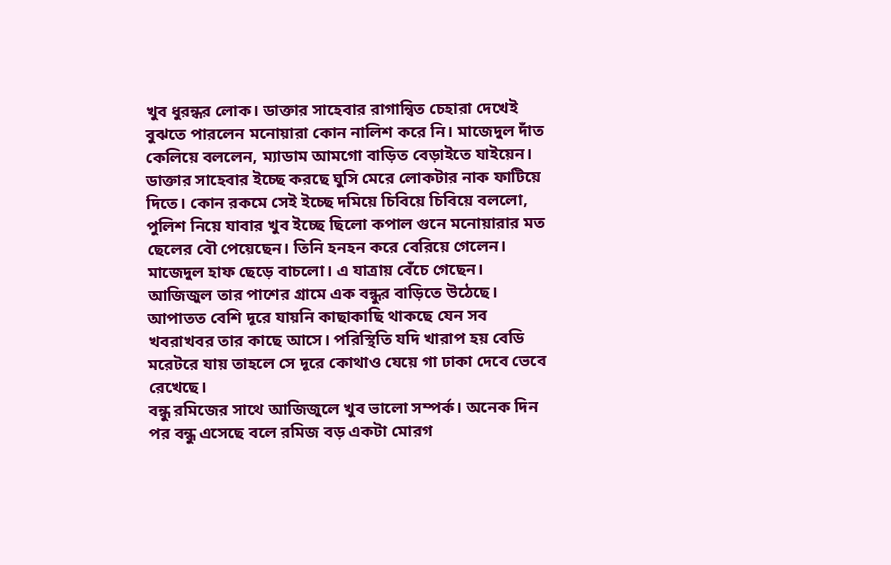খুব ধুরন্ধর লোক। ডাক্তার সাহেবার রাগান্বিত চেহারা দেখেই বুঝতে পারলেন মনোয়ারা কোন নালিশ করে নি। মাজেদুল দাঁত কেলিয়ে বললেন, ম্যাডাম আমগো বাড়িত বেড়াইতে যাইয়েন।
ডাক্তার সাহেবার ইচ্ছে করছে ঘুসি মেরে লোকটার নাক ফাটিয়ে দিতে। কোন রকমে সেই ইচ্ছে দমিয়ে চিবিয়ে চিবিয়ে বললো, পুলিশ নিয়ে যাবার খুব ইচ্ছে ছিলো কপাল গুনে মনোয়ারার মত ছেলের বৌ পেয়েছেন। তিনি হনহন করে বেরিয়ে গেলেন।
মাজেদুল হাফ ছেড়ে বাচলো। এ যাত্রায় বেঁচে গেছেন।
আজিজুল তার পাশের গ্রামে এক বন্ধুর বাড়িতে উঠেছে। আপাতত বেশি দূরে যায়নি কাছাকাছি থাকছে যেন সব খবরাখবর তার কাছে আসে। পরিস্থিতি যদি খারাপ হয় বেডি মরেটরে যায় তাহলে সে দূরে কোথাও যেয়ে গা ঢাকা দেবে ভেবে রেখেছে।
বন্ধু রমিজের সাথে আজিজুলে খুব ভালো সম্পর্ক। অনেক দিন পর বন্ধু এসেছে বলে রমিজ বড় একটা মোরগ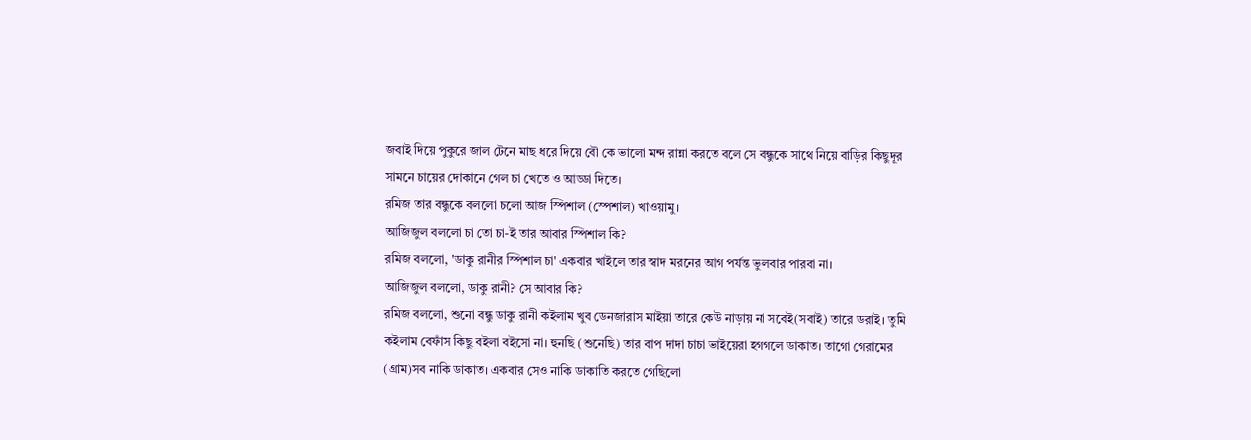জবাই দিয়ে পুকুরে জাল টেনে মাছ ধরে দিয়ে বৌ কে ভালো মন্দ রান্না করতে বলে সে বন্ধুকে সাথে নিয়ে বাড়ির কিছুদূর সামনে চায়ের দোকানে গেল চা খেতে ও আড্ডা দিতে।
রমিজ তার বন্ধুকে বললো চলো আজ স্পিশাল (স্পেশাল) খাওয়ামু।
আজিজুল বললো চা তো চা-ই তার আবার স্পিশাল কি?
রমিজ বললো, 'ডাকু রানীর স্পিশাল চা' একবার খাইলে তার স্বাদ মরনের আগ পর্যন্ত ভুলবার পারবা না।
আজিজুল বললো, ডাকু রানী? সে আবার কি?
রমিজ বললো, শুনো বন্ধু ডাকু রানী কইলাম খুব ডেনজারাস মাইয়া তারে কেউ নাড়ায় না সবেই(সবাই) তারে ডরাই। তুমি কইলাম বেফাঁস কিছু বইলা বইসো না। হুনছি (শুনেছি) তার বাপ দাদা চাচা ভাইয়েরা হগগলে ডাকাত। তাগো গেরামের (গ্রাম)সব নাকি ডাকাত। একবার সেও নাকি ডাকাতি করতে গেছিলো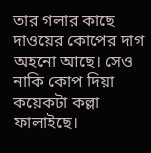তার গলার কাছে দাওয়ের কোপের দাগ অহনো আছে। সেও নাকি কোপ দিয়া কয়েকটা কল্লা ফালাইছে।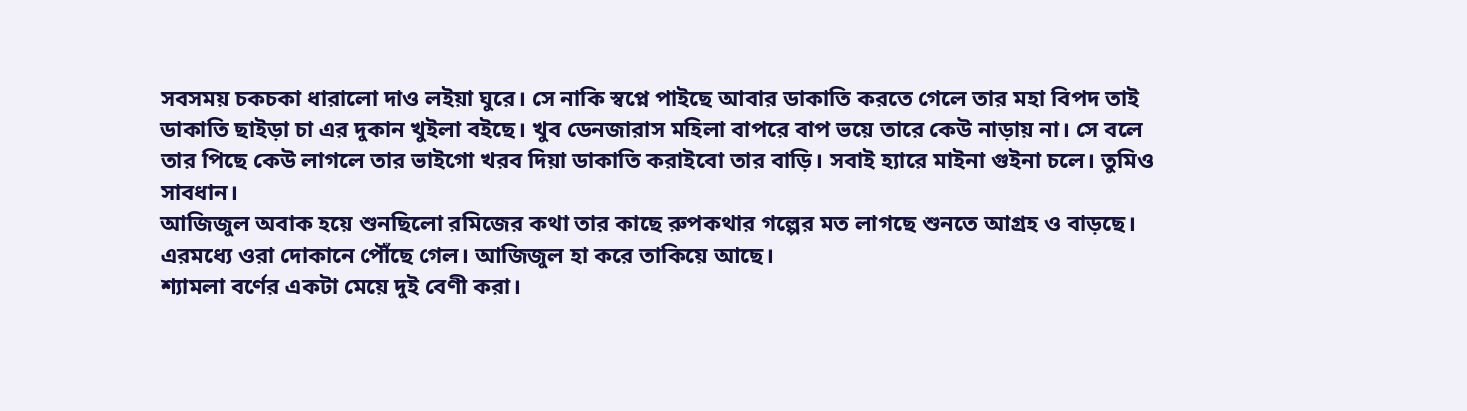সবসময় চকচকা ধারালো দাও লইয়া ঘুরে। সে নাকি স্বপ্নে পাইছে আবার ডাকাতি করতে গেলে তার মহা বিপদ তাই ডাকাতি ছাইড়া চা এর দুকান খুইলা বইছে। খুব ডেনজারাস মহিলা বাপরে বাপ ভয়ে তারে কেউ নাড়ায় না। সে বলে তার পিছে কেউ লাগলে তার ভাইগো খরব দিয়া ডাকাতি করাইবো তার বাড়ি। সবাই হ্যারে মাইনা গুইনা চলে। তুমিও সাবধান।
আজিজুল অবাক হয়ে শুনছিলো রমিজের কথা তার কাছে রুপকথার গল্পের মত লাগছে শুনতে আগ্রহ ও বাড়ছে। এরমধ্যে ওরা দোকানে পৌঁছে গেল। আজিজুল হা করে তাকিয়ে আছে।
শ্যামলা বর্ণের একটা মেয়ে দুই বেণী করা।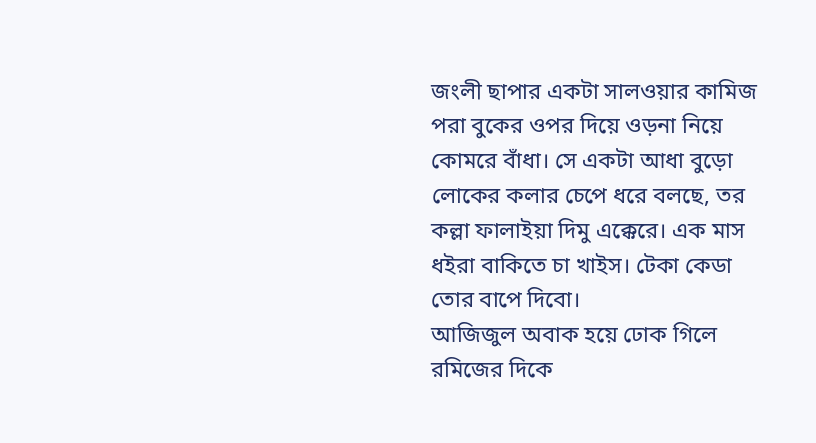জংলী ছাপার একটা সালওয়ার কামিজ পরা বুকের ওপর দিয়ে ওড়না নিয়ে কোমরে বাঁধা। সে একটা আধা বুড়ো লোকের কলার চেপে ধরে বলছে, তর কল্লা ফালাইয়া দিমু এক্কেরে। এক মাস ধইরা বাকিতে চা খাইস। টেকা কেডা তোর বাপে দিবো।
আজিজুল অবাক হয়ে ঢোক গিলে রমিজের দিকে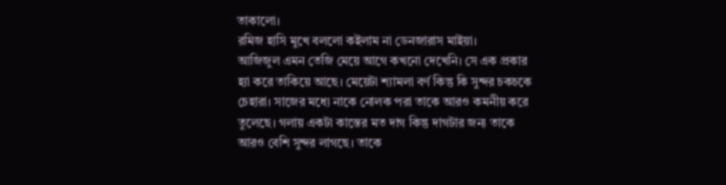তাকালো।
রমিজ হাসি মুখে বললো কইলাম না ডেনজারাস মাইয়া।
আজিজুল এমন তেজি মেয়ে আগে কখনো দেখেনি। সে এক প্রকার হ্যা করে তাকিয়ে আছে। মেয়েটা শ্যামলা বর্ণ কিন্তু কি সুন্দর চকচকে চেহারা। সাজের মধ্যে নাকে নোলক পরা তাকে আরও কমনীয় করে তুলেছে। গলায় একটা কাস্তের মত দাগ কিন্তু দাগটার জন্য তাকে আরও বেশি সুন্দর লাগছে। তাকে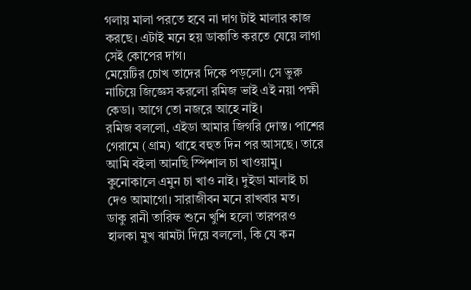গলায় মালা পরতে হবে না দাগ টাই মালার কাজ করছে। এটাই মনে হয় ডাকাতি করতে যেয়ে লাগা সেই কোপের দাগ।
মেয়েটির চোখ তাদের দিকে পড়লো। সে ভুরু নাচিয়ে জিজ্ঞেস করলো রমিজ ভাই এই নয়া পক্ষী কেডা। আগে তো নজরে আহে নাই।
রমিজ বললো, এইডা আমার জিগরি দোস্ত। পাশের গেরামে (গ্রাম) থাহে বহুত দিন পর আসছে। তারে আমি বইলা আনছি স্পিশাল চা খাওয়ামু। কুনোকালে এমুন চা খাও নাই। দুইডা মালাই চা দেও আমাগো। সারাজীবন মনে রাখবার মত।
ডাকু রানী তারিফ শুনে খুশি হলো তারপরও হালকা মুখ ঝামটা দিয়ে বললো, কি যে কন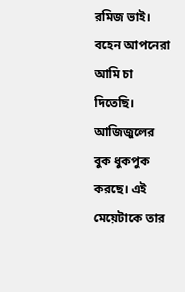রমিজ ভাই। বহেন আপনেরা আমি চা দিতেছি।
আজিজুলের বুক ধুকপুক করছে। এই মেয়েটাকে তার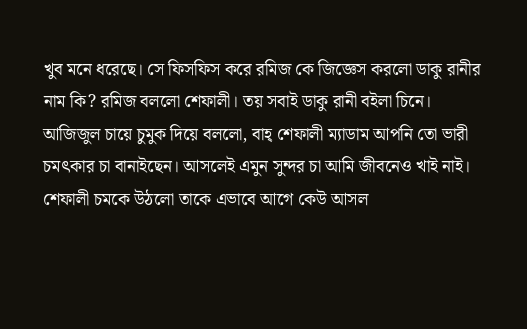খুব মনে ধরেছে। সে ফিসফিস করে রমিজ কে জিজ্ঞেস করলো ডাকু রানীর নাম কি? রমিজ বললো শেফালী। তয় সবাই ডাকু রানী বইলা চিনে।
আজিজুল চায়ে চুমুক দিয়ে বললো, বাহ্ শেফালী ম্যাডাম আপনি তো ভারী চমৎকার চা বানাইছেন। আসলেই এমুন সুন্দর চা আমি জীবনেও খাই নাই।
শেফালী চমকে উঠলো তাকে এভাবে আগে কেউ আসল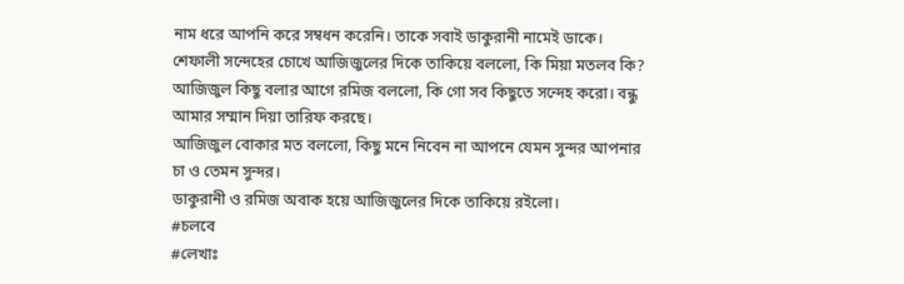নাম ধরে আপনি করে সম্বধন করেনি। তাকে সবাই ডাকুরানী নামেই ডাকে। শেফালী সন্দেহের চোখে আজিজুলের দিকে তাকিয়ে বললো, কি মিয়া মতলব কি?
আজিজুল কিছু বলার আগে রমিজ বললো, কি গো সব কিছুতে সন্দেহ করো। বন্ধু আমার সম্মান দিয়া তারিফ করছে।
আজিজুল বোকার মত বললো, কিছু মনে নিবেন না আপনে যেমন সুন্দর আপনার চা ও তেমন সুন্দর।
ডাকুরানী ও রমিজ অবাক হয়ে আজিজুলের দিকে তাকিয়ে রইলো।
#চলবে
#লেখাঃ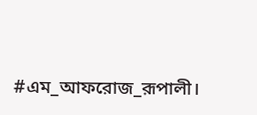#এম_আফরোজ_রূপালী।